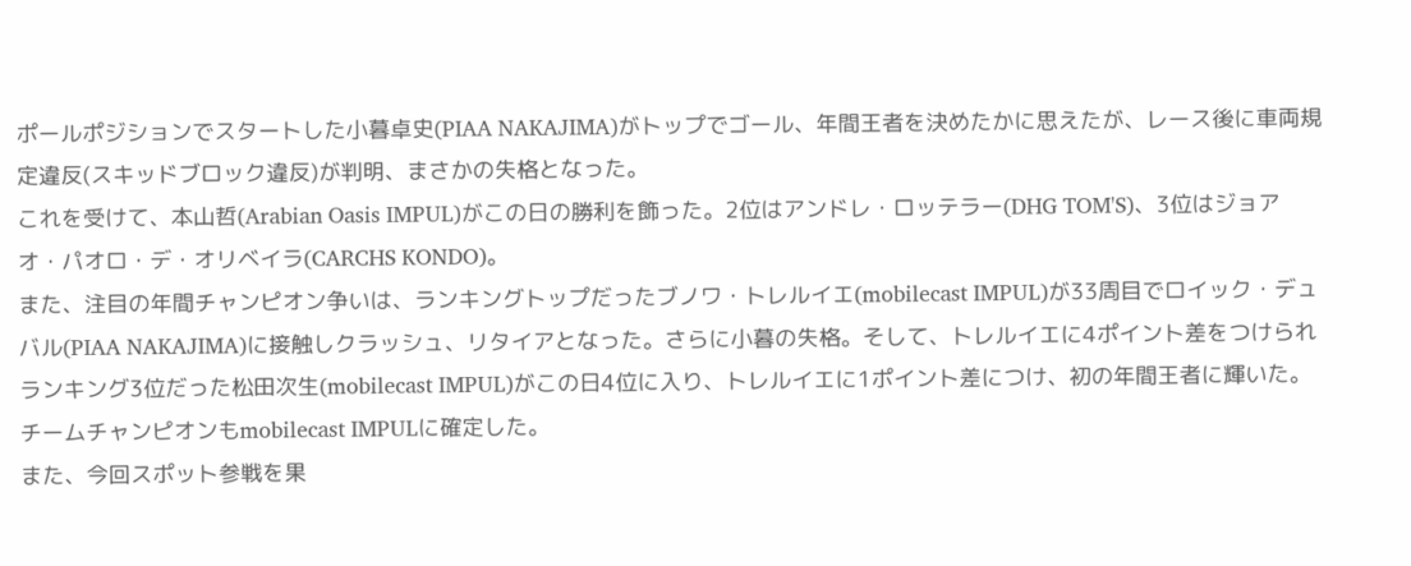ポールポジションでスタートした小暮卓史(PIAA NAKAJIMA)がトップでゴール、年間王者を決めたかに思えたが、レース後に車両規定違反(スキッドブロック違反)が判明、まさかの失格となった。
これを受けて、本山哲(Arabian Oasis IMPUL)がこの日の勝利を飾った。2位はアンドレ・ロッテラー(DHG TOM'S)、3位はジョアオ・パオロ・デ・オリベイラ(CARCHS KONDO)。
また、注目の年間チャンピオン争いは、ランキングトップだったブノワ・トレルイエ(mobilecast IMPUL)が33周目でロイック・デュバル(PIAA NAKAJIMA)に接触しクラッシュ、リタイアとなった。さらに小暮の失格。そして、トレルイエに4ポイント差をつけられランキング3位だった松田次生(mobilecast IMPUL)がこの日4位に入り、トレルイエに1ポイント差につけ、初の年間王者に輝いた。
チームチャンピオンもmobilecast IMPULに確定した。
また、今回スポット参戦を果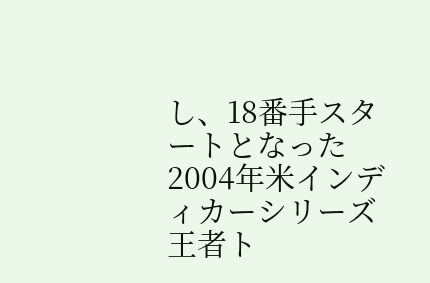し、18番手スタートとなった2004年米インディカーシリーズ王者ト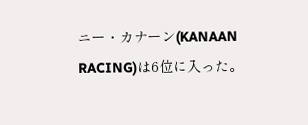ニー・カナーン(KANAAN RACING)は6位に入った。